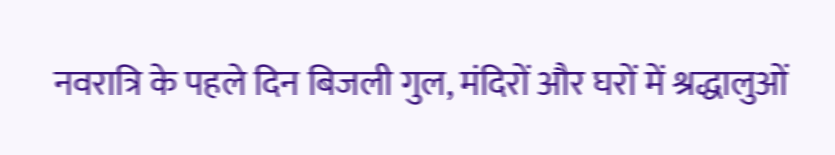नवरात्रि के पहले दिन बिजली गुल, मंदिरों और घरों में श्रद्धालुओं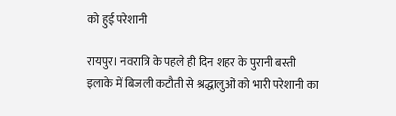को हुई परेशानी

रायपुर। नवरात्रि के पहले ही दिन शहर के पुरानी बस्ती इलाके में बिजली कटौती से श्रद्धालुओं को भारी परेशानी का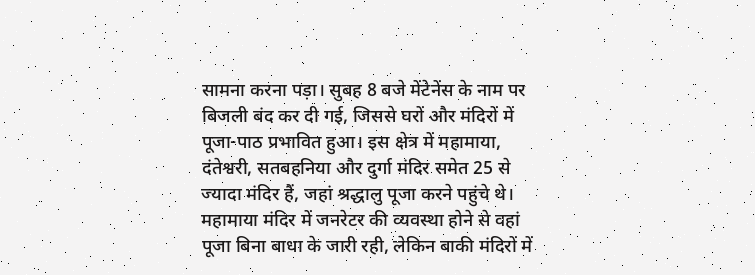सामना करना पड़ा। सुबह 8 बजे मेंटेनेंस के नाम पर बिजली बंद कर दी गई, जिससे घरों और मंदिरों में पूजा-पाठ प्रभावित हुआ। इस क्षेत्र में महामाया, दंतेश्वरी, सतबहनिया और दुर्गा मंदिर समेत 25 से ज्यादा मंदिर हैं, जहां श्रद्धालु पूजा करने पहुंचे थे।
महामाया मंदिर में जनरेटर की व्यवस्था होने से वहां पूजा बिना बाधा के जारी रही, लेकिन बाकी मंदिरों में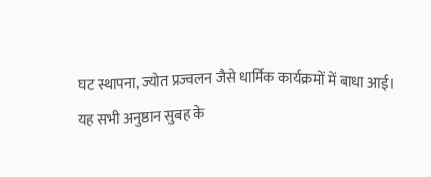घट स्थापना, ज्योत प्रज्वलन जैसे धार्मिक कार्यक्रमों में बाधा आई। यह सभी अनुष्ठान सुबह के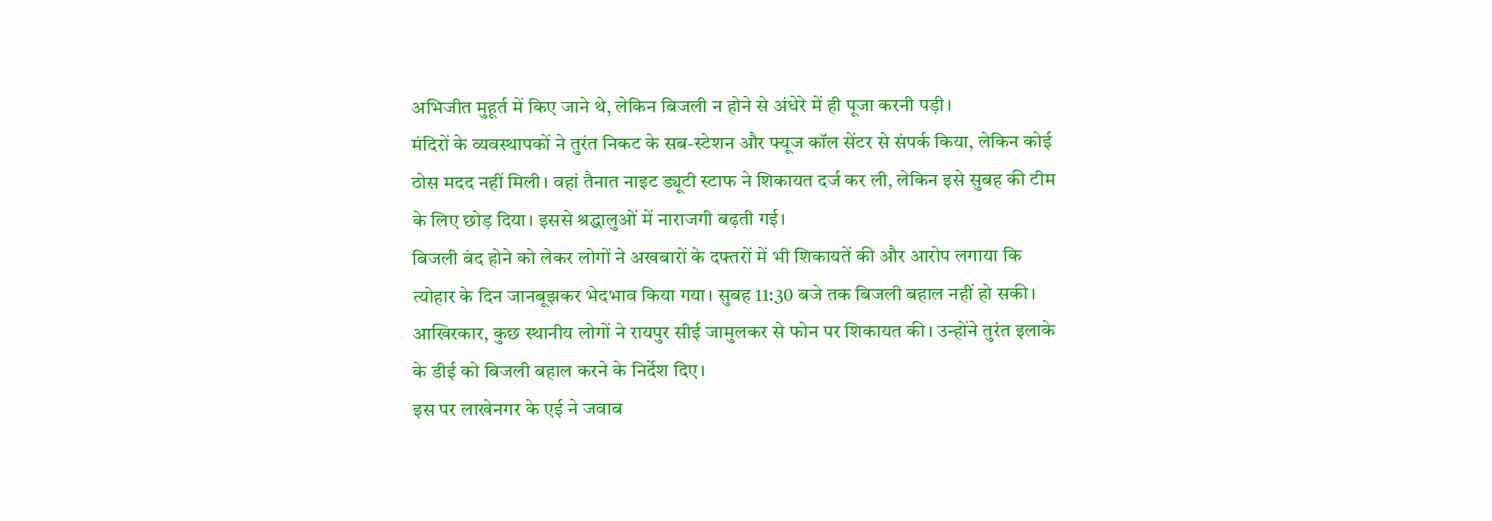अभिजीत मुहूर्त में किए जाने थे, लेकिन बिजली न होने से अंधेरे में ही पूजा करनी पड़ी।
मंदिरों के व्यवस्थापकों ने तुरंत निकट के सब-स्टेशन और फ्यूज कॉल सेंटर से संपर्क किया, लेकिन कोई ठोस मदद नहीं मिली। वहां तैनात नाइट ड्यूटी स्टाफ ने शिकायत दर्ज कर ली, लेकिन इसे सुबह की टीम के लिए छोड़ दिया। इससे श्रद्धालुओं में नाराजगी बढ़ती गई।
बिजली बंद होने को लेकर लोगों ने अखबारों के दफ्तरों में भी शिकायतें की और आरोप लगाया कि त्योहार के दिन जानबूझकर भेदभाव किया गया। सुबह 11:30 बजे तक बिजली बहाल नहीं हो सकी। आखिरकार, कुछ स्थानीय लोगों ने रायपुर सीई जामुलकर से फोन पर शिकायत की। उन्होंने तुरंत इलाके के डीई को बिजली बहाल करने के निर्देश दिए।
इस पर लाखेनगर के एई ने जवाब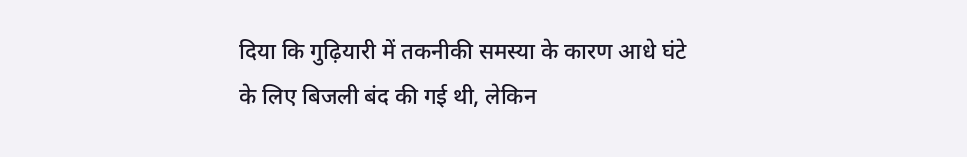दिया कि गुढ़ियारी में तकनीकी समस्या के कारण आधे घंटे के लिए बिजली बंद की गई थी, लेकिन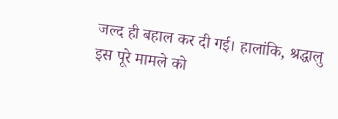जल्द ही बहाल कर दी गई। हालांकि, श्रद्धालु इस पूरे मामले को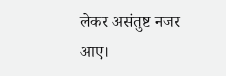लेकर असंतुष्ट नजर आए।